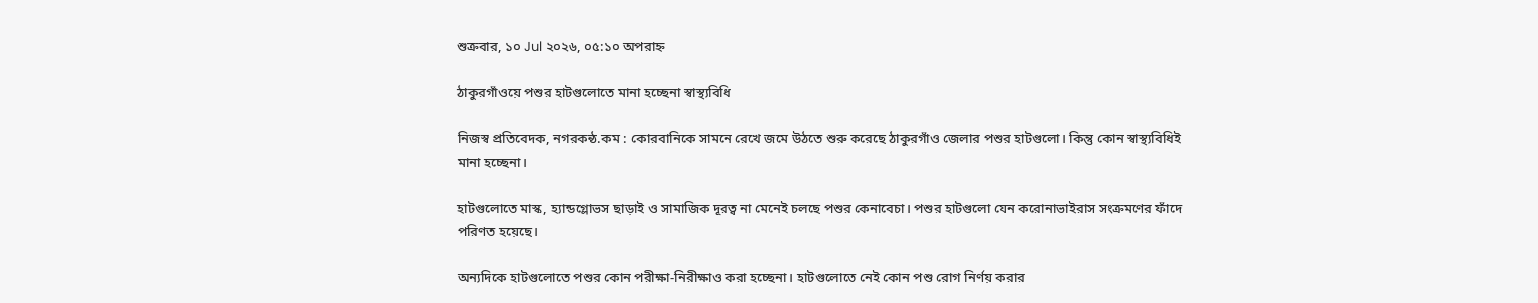শুক্রবার, ১০ Jul ২০২৬, ০৫:১০ অপরাহ্ন

ঠাকুরগাঁওয়ে পশুর হাটগুলোতে মানা হচ্ছেনা স্বাস্থ্যবিধি

নিজস্ব প্রতিবেদক, নগরকন্ঠ.কম : কোরবানিকে সামনে রেখে জমে উঠতে শুরু করেছে ঠাকুরগাঁও জেলার পশুর হাটগুলো। কিন্তু কোন স্বাস্থ্যবিধিই মানা হচ্ছেনা।

হাটগুলোতে মাস্ক, হ্যান্ডগ্লোভস ছাড়াই ও সামাজিক দূরত্ব না মেনেই চলছে পশুর কেনাবেচা। পশুর হাটগুলো যেন করোনাভাইরাস সংক্রমণের ফাঁদে পরিণত হয়েছে।

অন্যদিকে হাটগুলোতে পশুর কোন পরীক্ষা-নিরীক্ষাও করা হচ্ছেনা। হাটগুলোতে নেই কোন পশু রোগ নির্ণয় করার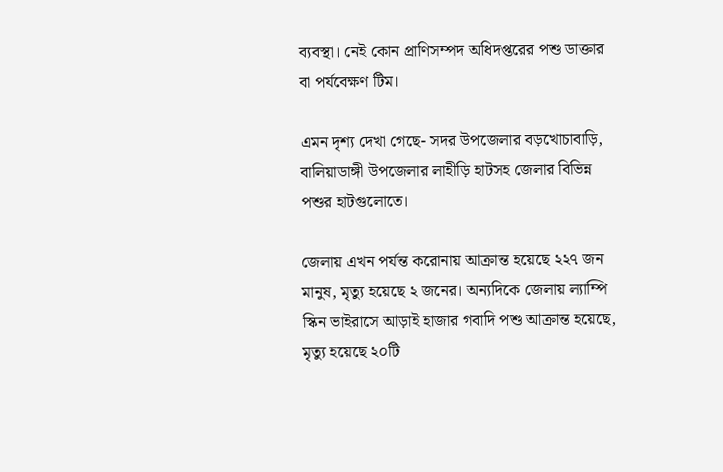ব্যবস্থা। নেই কোন প্রাণিসম্পদ অধিদপ্তরের পশু ডাক্তার বা পর্যবেক্ষণ টিম।

এমন দৃশ্য দেখা গেছে- সদর উপজেলার বড়খোচাবাড়ি, বালিয়াডাঙ্গী উপজেলার লাহীড়ি হাটসহ জেলার বিভিন্ন পশুর হাটগুলোতে।

জেলায় এখন পর্যন্ত করোনায় আক্রান্ত হয়েছে ২২৭ জন মানুষ, মৃত্যু হয়েছে ২ জনের। অন্যদিকে জেলায় ল্যাম্পি স্কিন ভাইরাসে আড়াই হাজার গবাদি পশু আক্রান্ত হয়েছে, মৃত্যু হয়েছে ২০টি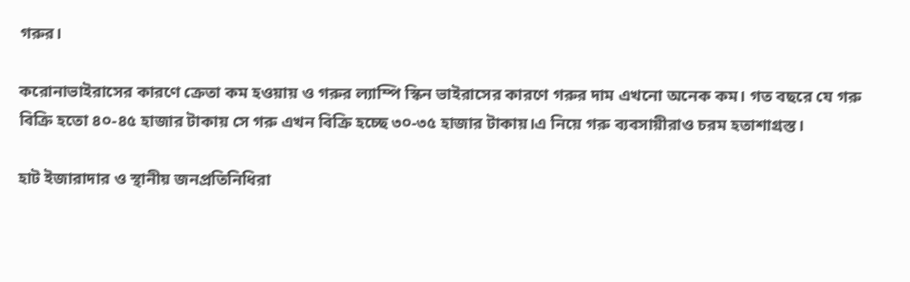গরুর।

করোনাভাইরাসের কারণে ক্রেতা কম হওয়ায় ও গরুর ল্যাম্পি স্কিন ভাইরাসের কারণে গরুর দাম এখনো অনেক কম। গত বছরে যে গরু বিক্রি হতো ৪০-৪৫ হাজার টাকায় সে গরু এখন বিক্রি হচ্ছে ৩০-৩৫ হাজার টাকায়।এ নিয়ে গরু ব্যবসায়ীরাও চরম হতাশাগ্রস্ত।

হাট ইজারাদার ও স্থানীয় জনপ্রতিনিধিরা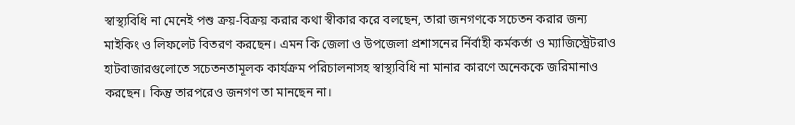স্বাস্থ্যবিধি না মেনেই পশু ক্রয়-বিক্রয় করার কথা স্বীকার করে বলছেন, তারা জনগণকে সচেতন করার জন্য মাইকিং ও লিফলেট বিতরণ করছেন। এমন কি জেলা ও উপজেলা প্রশাসনের র্নির্বাহী কর্মকর্তা ও ম্যাজিস্ট্রেটরাও হাটবাজারগুলোতে সচেতনতামূলক কার্যক্রম পরিচালনাসহ স্বাস্থ্যবিধি না মানার কারণে অনেককে জরিমানাও করছেন। কিন্তু তারপরেও জনগণ তা মানছেন না।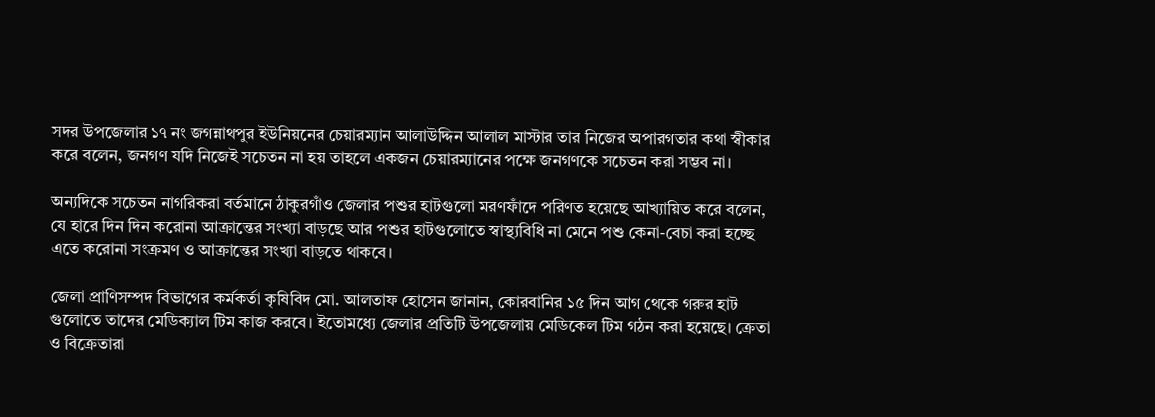সদর উপজেলার ১৭ নং জগন্নাথপুর ইউনিয়নের চেয়ারম্যান আলাউদ্দিন আলাল মাস্টার তার নিজের অপারগতার কথা স্বীকার করে বলেন, জনগণ যদি নিজেই সচেতন না হয় তাহলে একজন চেয়ারম্যানের পক্ষে জনগণকে সচেতন করা সম্ভব না।

অন্যদিকে সচেতন নাগরিকরা বর্তমানে ঠাকুরগাঁও জেলার পশুর হাটগুলো মরণফাঁদে পরিণত হয়েছে আখ্যায়িত করে বলেন, যে হারে দিন দিন করোনা আক্রান্তের সংখ্যা বাড়ছে আর পশুর হাটগুলোতে স্বাস্থ্যবিধি না মেনে পশু কেনা-বেচা করা হচ্ছে এতে করোনা সংক্রমণ ও আক্রান্তের সংখ্যা বাড়তে থাকবে।

জেলা প্রাণিসম্পদ বিভাগের কর্মকর্তা কৃষিবিদ মো. আলতাফ হোসেন জানান, কোরবানির ১৫ দিন আগ থেকে গরুর হাট গুলোতে তাদের মেডিক্যাল টিম কাজ করবে। ইতোমধ্যে জেলার প্রতিটি উপজেলায় মেডিকেল টিম গঠন করা হয়েছে। ক্রেতা ও বিক্রেতারা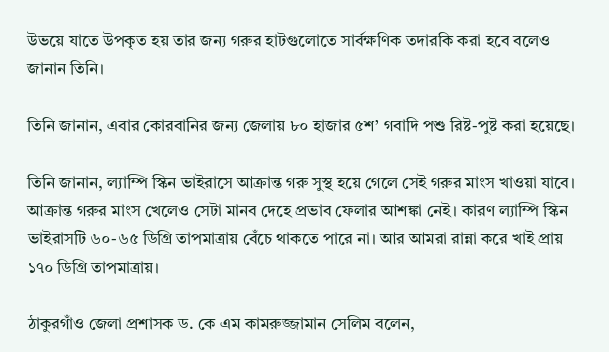উভয়ে যাতে উপকৃত হয় তার জন্য গরুর হাটগুলোতে সার্বক্ষণিক তদারকি করা হবে বলেও জানান তিনি।

তিনি জানান, এবার কোরবানির জন্য জেলায় ৮০ হাজার ৫শ’ গবাদি পশু রিষ্ট-পুষ্ট করা হয়েছে।

তিনি জানান, ল্যাম্পি স্কিন ভাইরাসে আক্রান্ত গরু সুস্থ হয়ে গেলে সেই গরুর মাংস খাওয়া যাবে। আক্রান্ত গরুর মাংস খেলেও সেটা মানব দেহে প্রভাব ফেলার আশঙ্কা নেই। কারণ ল্যাম্পি স্কিন ভাইরাসটি ৬০-৬৫ ডিগ্রি তাপমাত্রায় বেঁচে থাকতে পারে না। আর আমরা রান্না করে খাই প্রায় ১৭০ ডিগ্রি তাপমাত্রায়।

ঠাকুরগাঁও জেলা প্রশাসক ড. কে এম কামরুজ্জামান সেলিম বলেন,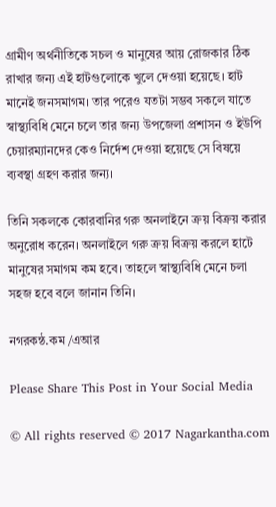গ্রামীণ অর্থনীতিকে সচল ও মানুষের আয় রোজকার ঠিক রাখার জন্য এই হাটগুলোকে খুলে দেওয়া হয়েছে। হাট মানেই জনসমাগম। তার পরেও যতটা সম্ভব সকলে যাতে স্বাস্থ্যবিধি মেনে চলে তার জন্য উপজেলা প্রশাসন ও ইউপি চেয়ারম্যানদের কেও নির্দেশ দেওয়া হয়েছে সে বিষয়ে ব্যবস্থা গ্রহণ করার জন্য।

তিনি সকলকে কোরবানির গরু অনলাইনে ক্রয় বিক্রয় করার অনুরোধ করেন। অনলাইলে গরু ক্রয় বিক্রয় করলে হাটে মানুষের সমাগম কম হবে। তাহলে স্বাস্থ্যবিধি মেনে চলা সহজ হবে বলে জানান তিনি।

নগরকন্ঠ.কম /এআর

Please Share This Post in Your Social Media

© All rights reserved © 2017 Nagarkantha.com